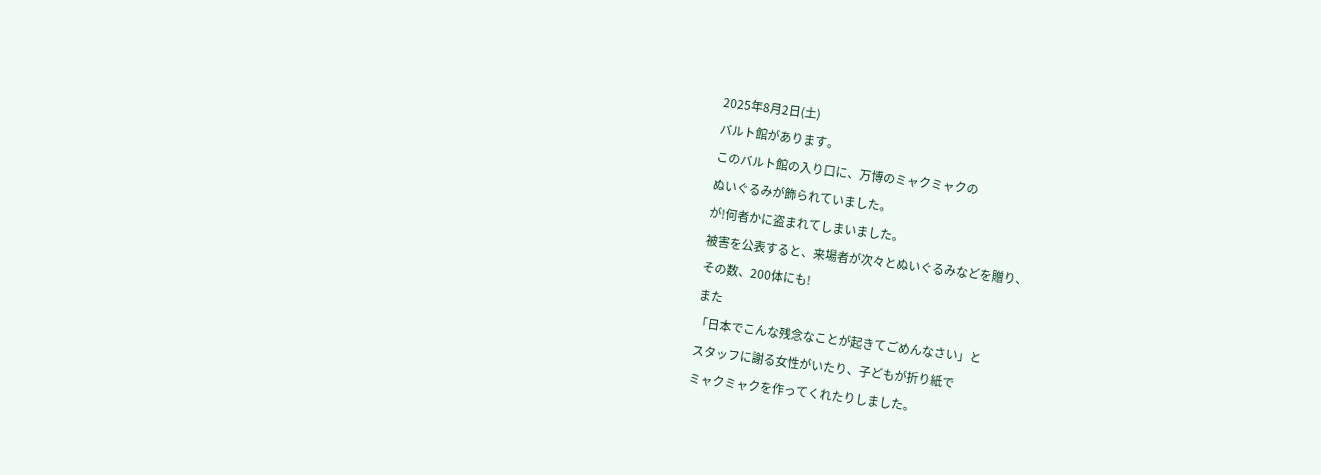2025年8月2日(土)
バルト館があります。
このバルト館の入り口に、万博のミャクミャクの
ぬいぐるみが飾られていました。
が!何者かに盗まれてしまいました。
被害を公表すると、来場者が次々とぬいぐるみなどを贈り、
その数、200体にも!
また
「日本でこんな残念なことが起きてごめんなさい」と
スタッフに謝る女性がいたり、子どもが折り紙で
ミャクミャクを作ってくれたりしました。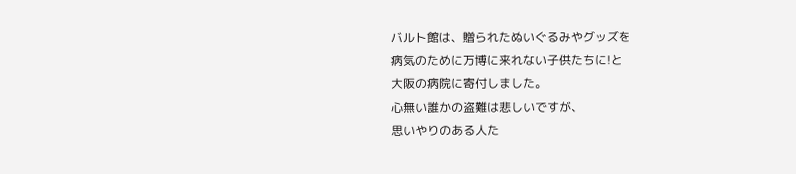バルト館は、贈られたぬいぐるみやグッズを
病気のために万博に来れない子供たちに!と
大阪の病院に寄付しました。
心無い誰かの盗難は悲しいですが、
思いやりのある人た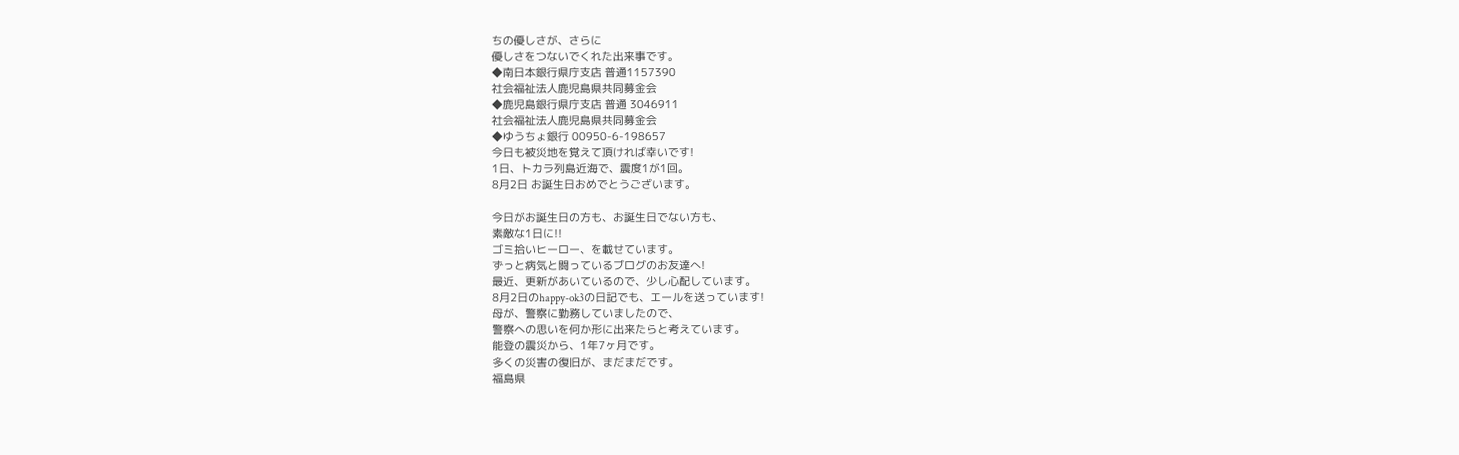ちの優しさが、さらに
優しさをつないでくれた出来事です。
◆南日本銀行県庁支店 普通1157390
社会福祉法人鹿児島県共同募金会
◆鹿児島銀行県庁支店 普通 3046911
社会福祉法人鹿児島県共同募金会
◆ゆうちょ銀行 00950-6-198657
今日も被災地を覚えて頂ければ幸いです!
1日、トカラ列島近海で、震度1が1回。
8月2日 お誕生日おめでとうございます。

今日がお誕生日の方も、お誕生日でない方も、
素敵な1日に!!
ゴミ拾いヒーロー、を載せています。
ずっと病気と闘っているブログのお友達へ!
最近、更新があいているので、少し心配しています。
8月2日のhappy-ok3の日記でも、エールを送っています!
母が、警察に勤務していましたので、
警察への思いを何か形に出来たらと考えています。
能登の震災から、1年7ヶ月です。
多くの災害の復旧が、まだまだです。
福島県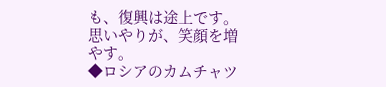も、復興は途上です。
思いやりが、笑顔を増やす。
◆ロシアのカムチャツ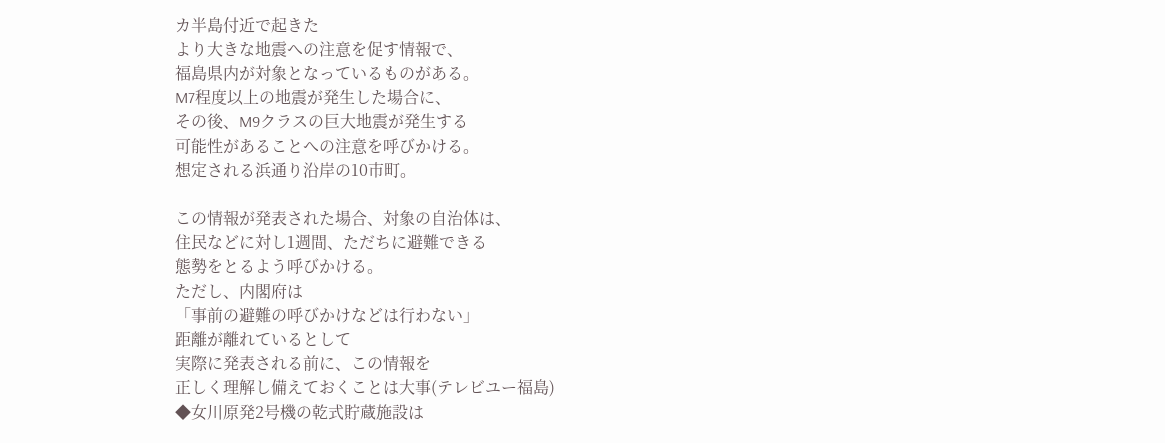カ半島付近で起きた
より大きな地震への注意を促す情報で、
福島県内が対象となっているものがある。
M7程度以上の地震が発生した場合に、
その後、M9クラスの巨大地震が発生する
可能性があることへの注意を呼びかける。
想定される浜通り沿岸の10市町。

この情報が発表された場合、対象の自治体は、
住民などに対し1週間、ただちに避難できる
態勢をとるよう呼びかける。
ただし、内閣府は
「事前の避難の呼びかけなどは行わない」
距離が離れているとして
実際に発表される前に、この情報を
正しく理解し備えておくことは大事(テレビユー福島)
◆女川原発2号機の乾式貯蔵施設は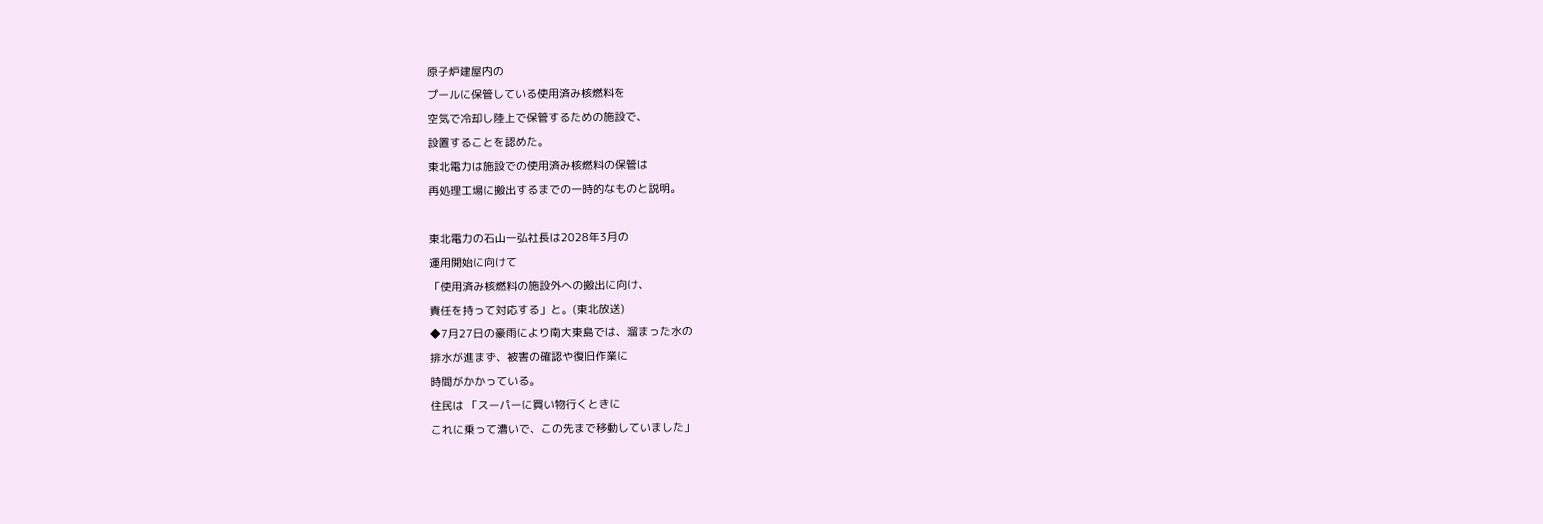原子炉建屋内の
プールに保管している使用済み核燃料を
空気で冷却し陸上で保管するための施設で、
設置することを認めた。
東北電力は施設での使用済み核燃料の保管は
再処理工場に搬出するまでの一時的なものと説明。

東北電力の石山一弘社長は2028年3月の
運用開始に向けて
「使用済み核燃料の施設外への搬出に向け、
責任を持って対応する」と。(東北放送)
◆7月27日の豪雨により南大東島では、溜まった水の
排水が進まず、被害の確認や復旧作業に
時間がかかっている。
住民は 「スーパーに買い物行くときに
これに乗って漕いで、この先まで移動していました」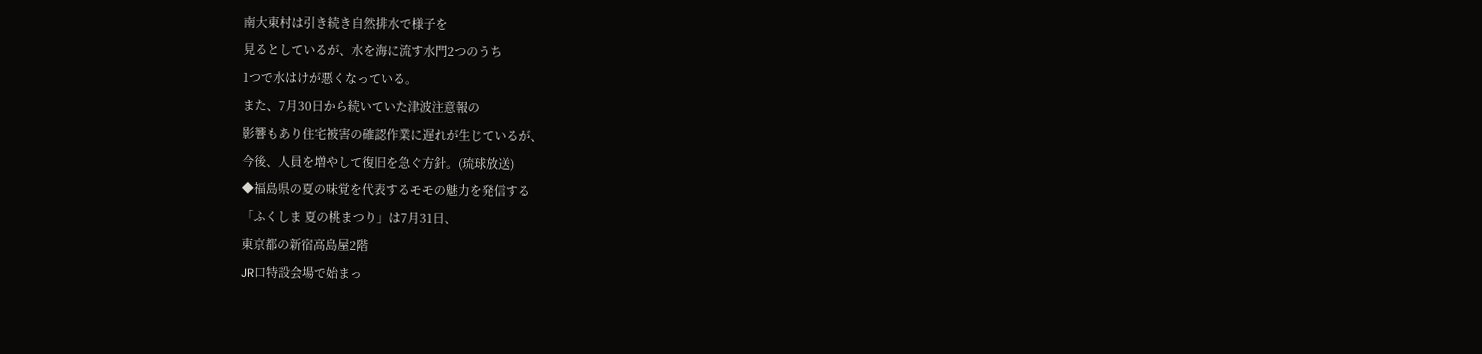南大東村は引き続き自然排水で様子を
見るとしているが、水を海に流す水門2つのうち
1つで水はけが悪くなっている。
また、7月30日から続いていた津波注意報の
影響もあり住宅被害の確認作業に遅れが生じているが、
今後、人員を増やして復旧を急ぐ方針。(琉球放送)
◆福島県の夏の味覚を代表するモモの魅力を発信する
「ふくしま 夏の桃まつり」は7月31日、
東京都の新宿高島屋2階
JR口特設会場で始まっ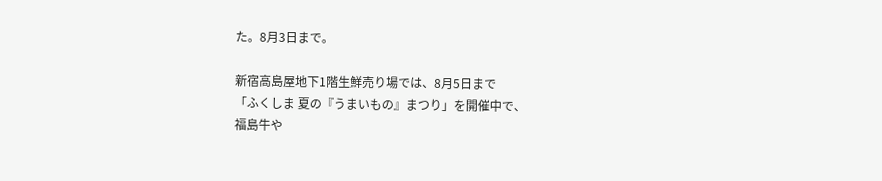た。8月3日まで。

新宿高島屋地下1階生鮮売り場では、8月5日まで
「ふくしま 夏の『うまいもの』まつり」を開催中で、
福島牛や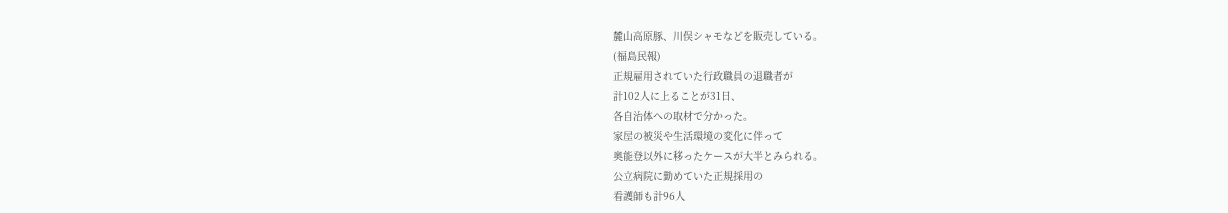麓山高原豚、川俣シャモなどを販売している。
(福島民報)
正規雇用されていた行政職員の退職者が
計102人に上ることが31日、
各自治体への取材で分かった。
家屋の被災や生活環境の変化に伴って
奥能登以外に移ったケースが大半とみられる。
公立病院に勤めていた正規採用の
看護師も計96人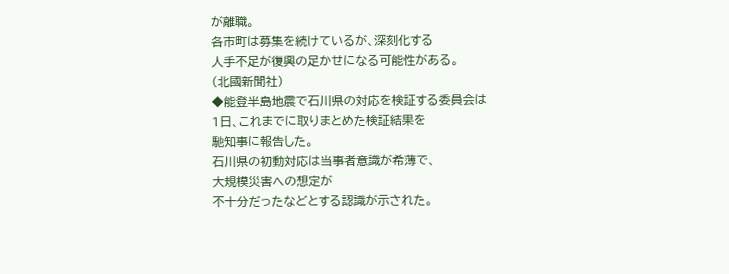が離職。
各市町は募集を続けているが、深刻化する
人手不足が復興の足かせになる可能性がある。
(北國新聞社)
◆能登半島地震で石川県の対応を検証する委員会は
1日、これまでに取りまとめた検証結果を
馳知事に報告した。
石川県の初動対応は当事者意識が希薄で、
大規模災害への想定が
不十分だったなどとする認識が示された。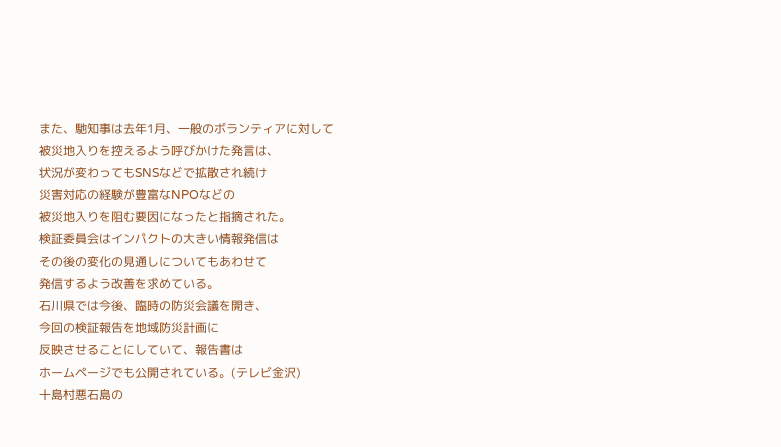また、馳知事は去年1月、一般のボランティアに対して
被災地入りを控えるよう呼びかけた発言は、
状況が変わってもSNSなどで拡散され続け
災害対応の経験が豊富なNPOなどの
被災地入りを阻む要因になったと指摘された。
検証委員会はインパクトの大きい情報発信は
その後の変化の見通しについてもあわせて
発信するよう改善を求めている。
石川県では今後、臨時の防災会議を開き、
今回の検証報告を地域防災計画に
反映させることにしていて、報告書は
ホームページでも公開されている。(テレビ金沢)
十島村悪石島の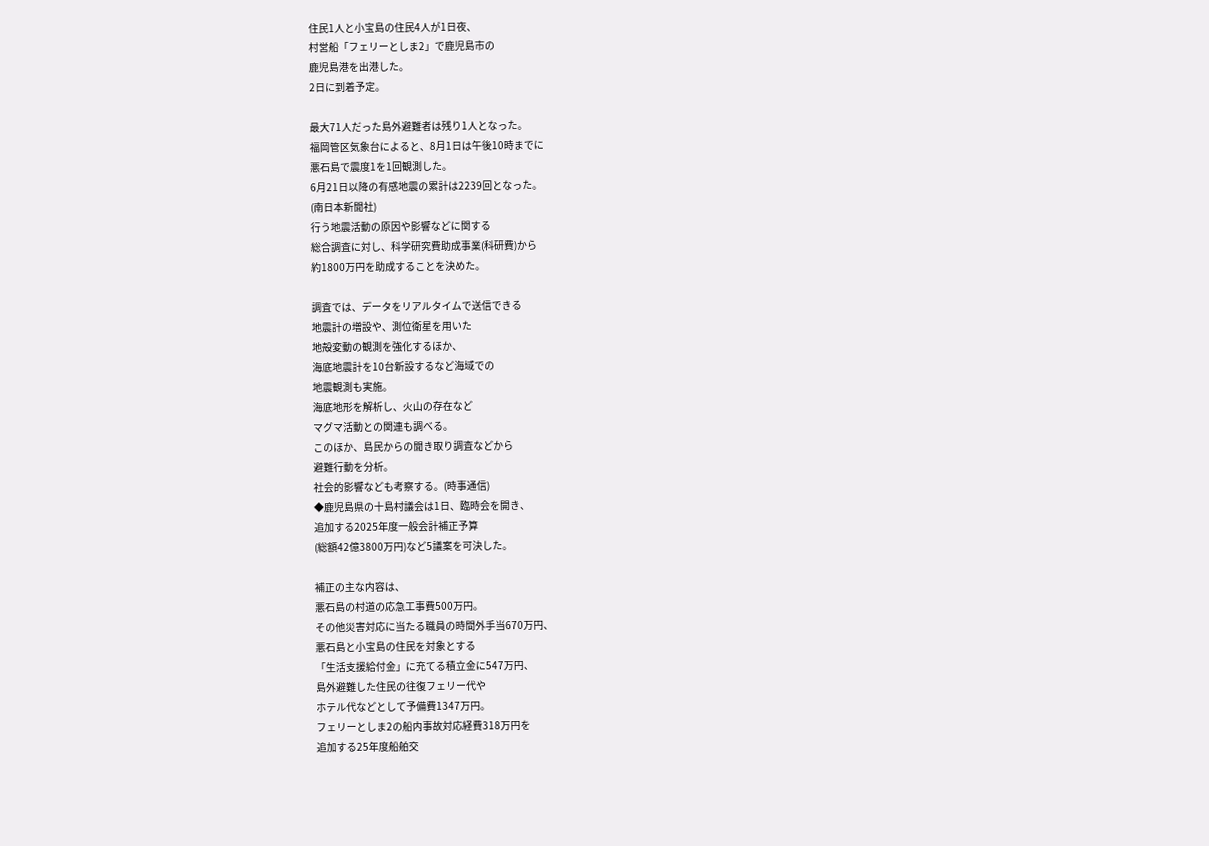住民1人と小宝島の住民4人が1日夜、
村営船「フェリーとしま2」で鹿児島市の
鹿児島港を出港した。
2日に到着予定。

最大71人だった島外避難者は残り1人となった。
福岡管区気象台によると、8月1日は午後10時までに
悪石島で震度1を1回観測した。
6月21日以降の有感地震の累計は2239回となった。
(南日本新聞社)
行う地震活動の原因や影響などに関する
総合調査に対し、科学研究費助成事業(科研費)から
約1800万円を助成することを決めた。

調査では、データをリアルタイムで送信できる
地震計の増設や、測位衛星を用いた
地殻変動の観測を強化するほか、
海底地震計を10台新設するなど海域での
地震観測も実施。
海底地形を解析し、火山の存在など
マグマ活動との関連も調べる。
このほか、島民からの聞き取り調査などから
避難行動を分析。
社会的影響なども考察する。(時事通信)
◆鹿児島県の十島村議会は1日、臨時会を開き、
追加する2025年度一般会計補正予算
(総額42億3800万円)など5議案を可決した。

補正の主な内容は、
悪石島の村道の応急工事費500万円。
その他災害対応に当たる職員の時間外手当670万円、
悪石島と小宝島の住民を対象とする
「生活支援給付金」に充てる積立金に547万円、
島外避難した住民の往復フェリー代や
ホテル代などとして予備費1347万円。
フェリーとしま2の船内事故対応経費318万円を
追加する25年度船舶交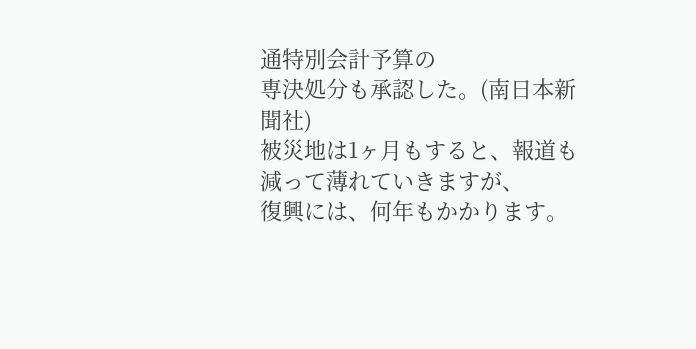通特別会計予算の
専決処分も承認した。(南日本新聞社)
被災地は1ヶ月もすると、報道も減って薄れていきますが、
復興には、何年もかかります。